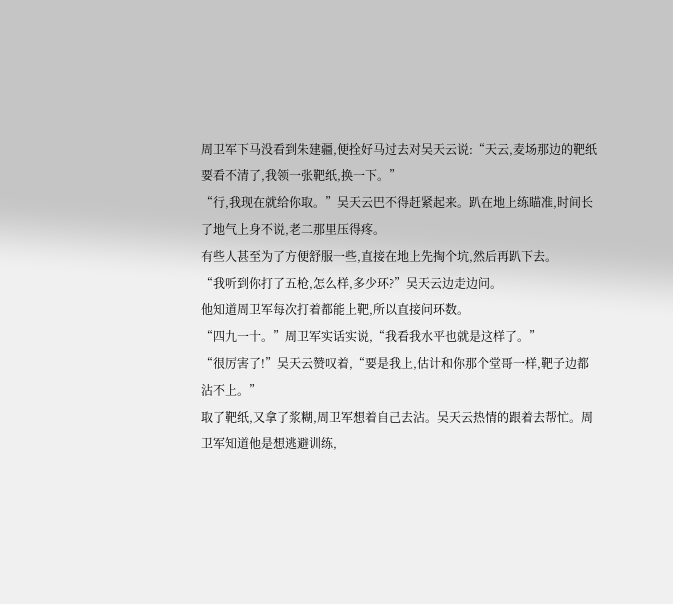周卫军下马没看到朱建疆,便拴好马过去对吴天云说:“天云,麦场那边的靶纸要看不清了,我领一张靶纸,换一下。”
“行,我现在就给你取。”吴天云巴不得赶紧起来。趴在地上练瞄准,时间长了地气上身不说,老二那里压得疼。
有些人甚至为了方便舒服一些,直接在地上先掏个坑,然后再趴下去。
“我听到你打了五枪,怎么样,多少环?”吴天云边走边问。
他知道周卫军每次打着都能上靶,所以直接问环数。
“四九一十。”周卫军实话实说,“我看我水平也就是这样了。”
“很厉害了!”吴天云赞叹着,“要是我上,估计和你那个堂哥一样,靶子边都沾不上。”
取了靶纸,又拿了浆糊,周卫军想着自己去沾。吴天云热情的跟着去帮忙。周卫军知道他是想逃避训练,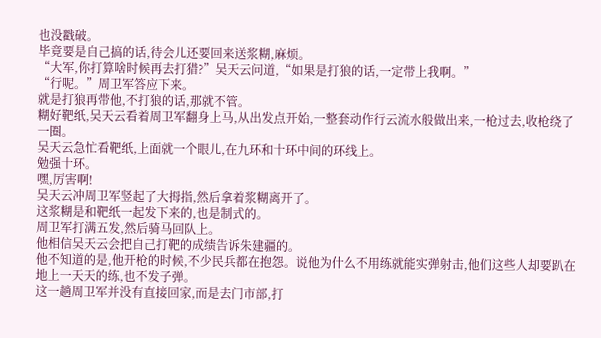也没戳破。
毕竟要是自己搞的话,待会儿还要回来送浆糊,麻烦。
“大军,你打算啥时候再去打猎?”吴天云问道,“如果是打狼的话,一定带上我啊。”
“行呢。”周卫军答应下来。
就是打狼再带他,不打狼的话,那就不管。
糊好靶纸,吴天云看着周卫军翻身上马,从出发点开始,一整套动作行云流水般做出来,一枪过去,收枪绕了一圈。
吴天云急忙看靶纸,上面就一个眼儿,在九环和十环中间的环线上。
勉强十环。
嘿,厉害啊!
吴天云冲周卫军竖起了大拇指,然后拿着浆糊离开了。
这浆糊是和靶纸一起发下来的,也是制式的。
周卫军打满五发,然后骑马回队上。
他相信吴天云会把自己打靶的成绩告诉朱建疆的。
他不知道的是,他开枪的时候,不少民兵都在抱怨。说他为什么不用练就能实弹射击,他们这些人却要趴在地上一天天的练,也不发子弹。
这一趟周卫军并没有直接回家,而是去门市部,打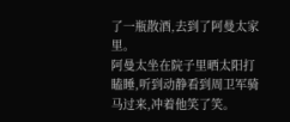了一瓶散酒,去到了阿曼太家里。
阿曼太坐在院子里晒太阳打瞌睡,听到动静看到周卫军骑马过来,冲着他笑了笑。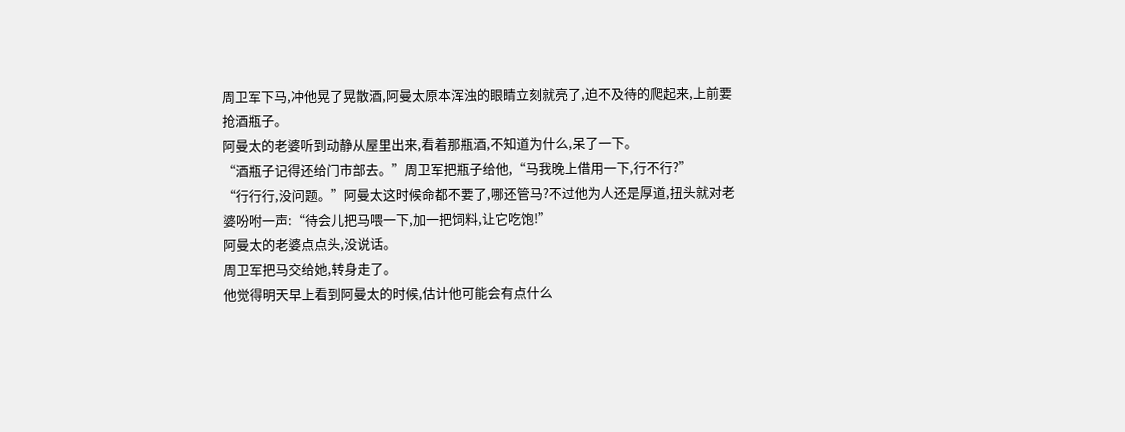周卫军下马,冲他晃了晃散酒,阿曼太原本浑浊的眼睛立刻就亮了,迫不及待的爬起来,上前要抢酒瓶子。
阿曼太的老婆听到动静从屋里出来,看着那瓶酒,不知道为什么,呆了一下。
“酒瓶子记得还给门市部去。”周卫军把瓶子给他,“马我晚上借用一下,行不行?”
“行行行,没问题。”阿曼太这时候命都不要了,哪还管马?不过他为人还是厚道,扭头就对老婆吩咐一声:“待会儿把马喂一下,加一把饲料,让它吃饱!”
阿曼太的老婆点点头,没说话。
周卫军把马交给她,转身走了。
他觉得明天早上看到阿曼太的时候,估计他可能会有点什么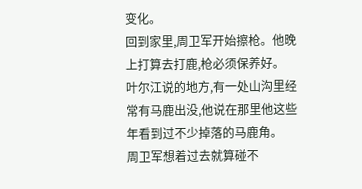变化。
回到家里,周卫军开始擦枪。他晚上打算去打鹿,枪必须保养好。
叶尔江说的地方,有一处山沟里经常有马鹿出没,他说在那里他这些年看到过不少掉落的马鹿角。
周卫军想着过去就算碰不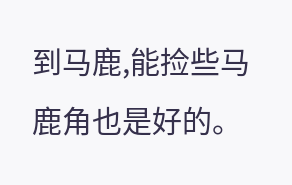到马鹿,能捡些马鹿角也是好的。